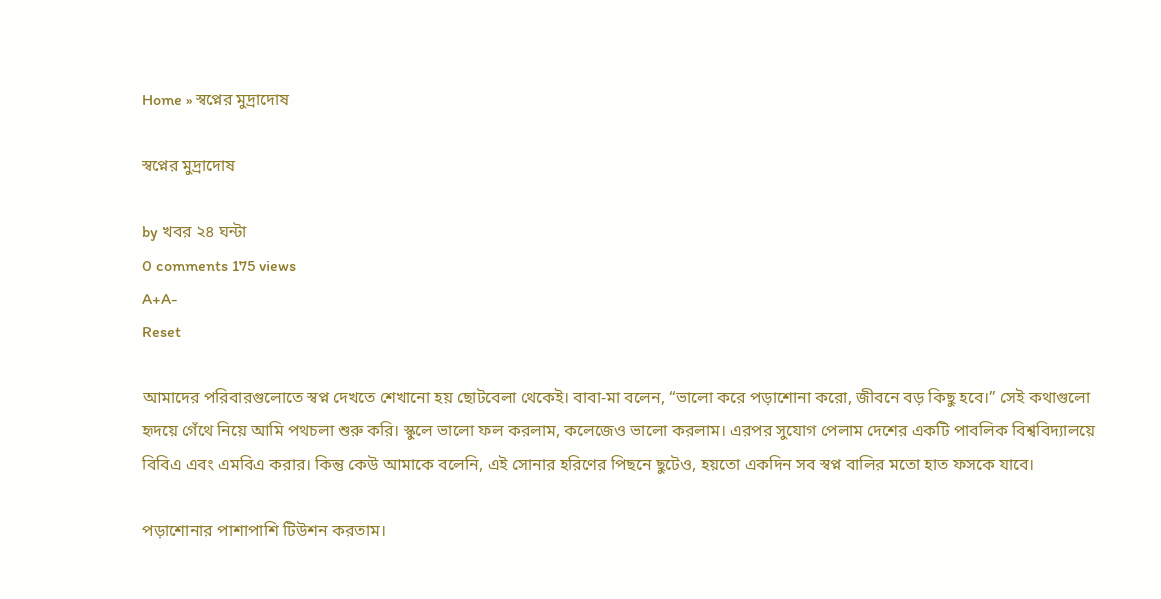Home » স্বপ্নের মুদ্রাদোষ

স্বপ্নের মুদ্রাদোষ

by খবর ২৪ ঘন্টা
0 comments 175 views
A+A-
Reset

আমাদের পরিবারগুলোতে স্বপ্ন দেখতে শেখানো হয় ছোটবেলা থেকেই। বাবা-মা বলেন, “ভালো করে পড়াশোনা করো, জীবনে বড় কিছু হবে।” সেই কথাগুলো হৃদয়ে গেঁথে নিয়ে আমি পথচলা শুরু করি। স্কুলে ভালো ফল করলাম, কলেজেও ভালো করলাম। এরপর সুযোগ পেলাম দেশের একটি পাবলিক বিশ্ববিদ্যালয়ে বিবিএ এবং এমবিএ করার। কিন্তু কেউ আমাকে বলেনি, এই সোনার হরিণের পিছনে ছুটেও, হয়তো একদিন সব স্বপ্ন বালির মতো হাত ফসকে যাবে।

পড়াশোনার পাশাপাশি টিউশন করতাম।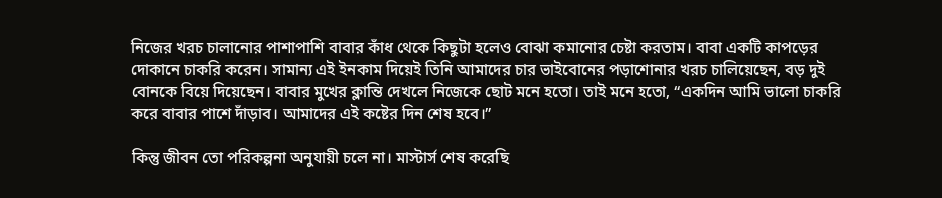নিজের খরচ চালানোর পাশাপাশি বাবার কাঁধ থেকে কিছুটা হলেও বোঝা কমানোর চেষ্টা করতাম। বাবা একটি কাপড়ের দোকানে চাকরি করেন। সামান্য এই ইনকাম দিয়েই তিনি আমাদের চার ভাইবোনের পড়াশোনার খরচ চালিয়েছেন, বড় দুই বোনকে বিয়ে দিয়েছেন। বাবার মুখের ক্লান্তি দেখলে নিজেকে ছোট মনে হতো। তাই মনে হতো, “একদিন আমি ভালো চাকরি করে বাবার পাশে দাঁড়াব। আমাদের এই কষ্টের দিন শেষ হবে।”

কিন্তু জীবন তো পরিকল্পনা অনুযায়ী চলে না। মাস্টার্স শেষ করেছি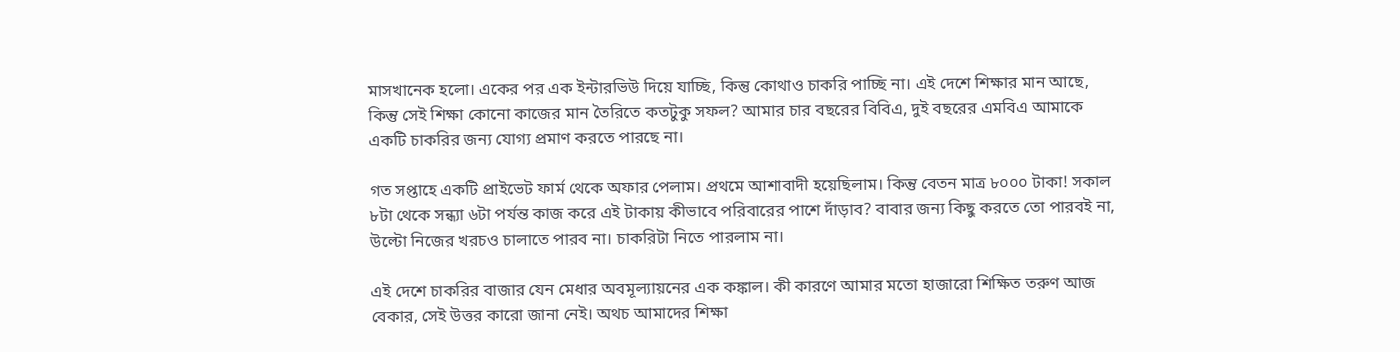মাসখানেক হলো। একের পর এক ইন্টারভিউ দিয়ে যাচ্ছি, কিন্তু কোথাও চাকরি পাচ্ছি না। এই দেশে শিক্ষার মান আছে, কিন্তু সেই শিক্ষা কোনো কাজের মান তৈরিতে কতটুকু সফল? আমার চার বছরের বিবিএ, দুই বছরের এমবিএ আমাকে একটি চাকরির জন্য যোগ্য প্রমাণ করতে পারছে না।

গত সপ্তাহে একটি প্রাইভেট ফার্ম থেকে অফার পেলাম। প্রথমে আশাবাদী হয়েছিলাম। কিন্তু বেতন মাত্র ৮০০০ টাকা! সকাল ৮টা থেকে সন্ধ্যা ৬টা পর্যন্ত কাজ করে এই টাকায় কীভাবে পরিবারের পাশে দাঁড়াব? বাবার জন্য কিছু করতে তো পারবই না, উল্টো নিজের খরচও চালাতে পারব না। চাকরিটা নিতে পারলাম না।

এই দেশে চাকরির বাজার যেন মেধার অবমূল্যায়নের এক কঙ্কাল। কী কারণে আমার মতো হাজারো শিক্ষিত তরুণ আজ বেকার, সেই উত্তর কারো জানা নেই। অথচ আমাদের শিক্ষা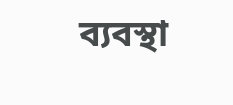ব্যবস্থা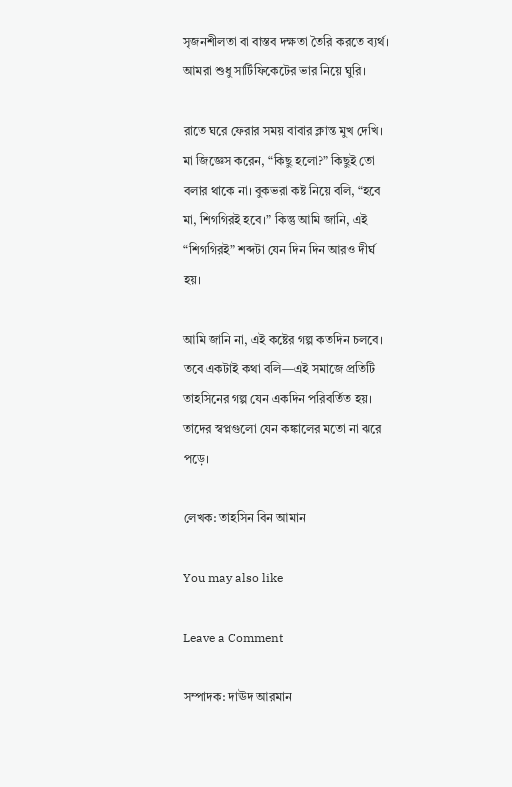সৃজনশীলতা বা বাস্তব দক্ষতা তৈরি করতে ব্যর্থ। আমরা শুধু সার্টিফিকেটের ভার নিয়ে ঘুরি।

রাতে ঘরে ফেরার সময় বাবার ক্লান্ত মুখ দেখি। মা জিজ্ঞেস করেন, “কিছু হলো?” কিছুই তো বলার থাকে না। বুকভরা কষ্ট নিয়ে বলি, “হবে মা, শিগগিরই হবে।” কিন্তু আমি জানি, এই “শিগগিরই” শব্দটা যেন দিন দিন আরও দীর্ঘ হয়।

আমি জানি না, এই কষ্টের গল্প কতদিন চলবে। তবে একটাই কথা বলি—এই সমাজে প্রতিটি তাহসিনের গল্প যেন একদিন পরিবর্তিত হয়। তাদের স্বপ্নগুলো যেন কঙ্কালের মতো না ঝরে পড়ে।

লেখক: তাহসিন বিন আমান

You may also like

Leave a Comment

সম্পাদক: দাঊদ আরমান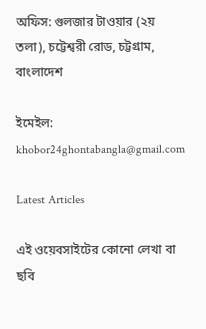অফিস: গুলজার টাওয়ার (২য় তলা), চট্টেশ্বরী রোড, চট্টগ্রাম, বাংলাদেশ

ইমেইল: khobor24ghontabangla@gmail.com

Latest Articles

এই ওয়েবসাইটের কোনো লেখা বা ছবি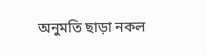অনুমতি ছাড়া নকল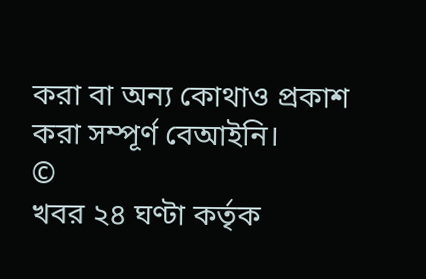করা বা অন্য কোথাও প্রকাশ করা সম্পূর্ণ বেআইনি।
©
খবর ২৪ ঘণ্টা কর্তৃক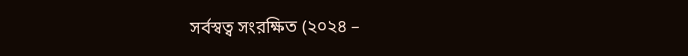সর্বস্বত্ব সংরক্ষিত (২০২৪ –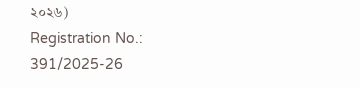২০২৬)
Registration No.: 391/2025-26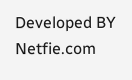Developed BY  Netfie.com